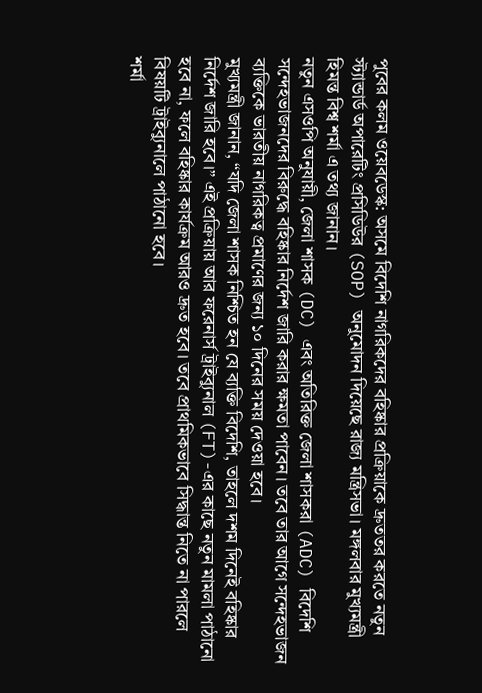পুবের কলম ওয়েবডেস্ক: অসমে বিদেশি নাগরিকদের বহিষ্কার প্রক্রিয়াকে দ্রুততর করতে নতুন স্ট্যান্ডার্ড অপারেটিং প্রসিডিউর (SOP) অনুমোদন দিয়েছে রাজ্য মন্ত্রিসভা। মঙ্গলবার মুখ্যমন্ত্রী হিমন্ত বিশ্ব শর্মা এ তথ্য জানান।
নতুন এসওপি অনুযায়ী, জেলা শাসক (DC) এবং অতিরিক্ত জেলা শাসকরা (ADC) বিদেশি সন্দেহভাজনদের বিরুদ্ধে বহিষ্কার নির্দেশ জারি করার ক্ষমতা পাবেন। তবে তার আগে সন্দেহভাজন ব্যক্তিকে ভারতীয় নাগরিকত্ব প্রমাণের জন্য ১০ দিনের সময় দেওয়া হবে।
মুখ্যমন্ত্রী জানান, “যদি জেলা শাসক নিশ্চিত হন যে ব্যক্তি বিদেশি, তাহলে দশম দিনেই বহিষ্কার নির্দেশ জারি হবে।” এই প্রক্রিয়ায় আর ফরেনার্স ট্রাইব্যুনাল (FT)-এর কাছে নতুন মামলা পাঠানো হবে না, ফলে বহিষ্কার কার্যক্রম আরও দ্রুত হবে। তবে প্রাথমিকভাবে সিদ্ধান্ত নিতে না পারলে বিষয়টি ট্রাইব্যুনালে পাঠানো হবে।
শর্মা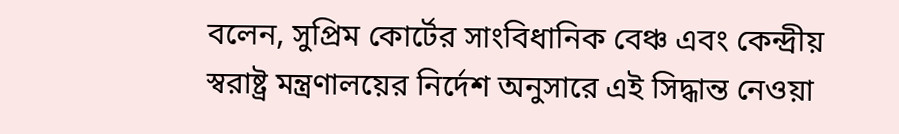বলেন, সুপ্রিম কোর্টের সাংবিধানিক বেঞ্চ এবং কেন্দ্রীয় স্বরাষ্ট্র মন্ত্রণালয়ের নির্দেশ অনুসারে এই সিদ্ধান্ত নেওয়া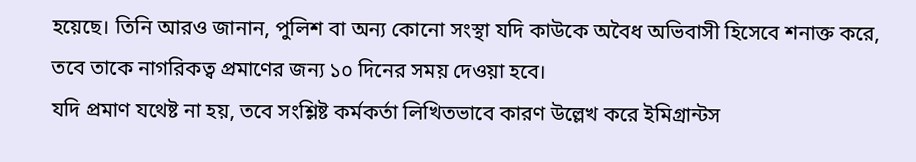হয়েছে। তিনি আরও জানান, পুলিশ বা অন্য কোনো সংস্থা যদি কাউকে অবৈধ অভিবাসী হিসেবে শনাক্ত করে, তবে তাকে নাগরিকত্ব প্রমাণের জন্য ১০ দিনের সময় দেওয়া হবে।
যদি প্রমাণ যথেষ্ট না হয়, তবে সংশ্লিষ্ট কর্মকর্তা লিখিতভাবে কারণ উল্লেখ করে ইমিগ্রান্টস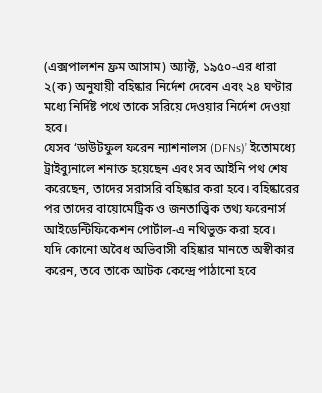(এক্সপালশন ফ্রম আসাম) অ্যাক্ট, ১৯৫০-এর ধারা ২(ক) অনুযায়ী বহিষ্কার নির্দেশ দেবেন এবং ২৪ ঘণ্টার মধ্যে নির্দিষ্ট পথে তাকে সরিয়ে দেওয়ার নির্দেশ দেওয়া হবে।
যেসব ‘ডাউটফুল ফরেন ন্যাশনালস (DFNs)’ ইতোমধ্যে ট্রাইব্যুনালে শনাক্ত হয়েছেন এবং সব আইনি পথ শেষ করেছেন, তাদের সরাসরি বহিষ্কার করা হবে। বহিষ্কারের পর তাদের বায়োমেট্রিক ও জনতাত্ত্বিক তথ্য ফরেনার্স আইডেন্টিফিকেশন পোর্টাল-এ নথিভুক্ত করা হবে।
যদি কোনো অবৈধ অভিবাসী বহিষ্কার মানতে অস্বীকার করেন, তবে তাকে আটক কেন্দ্রে পাঠানো হবে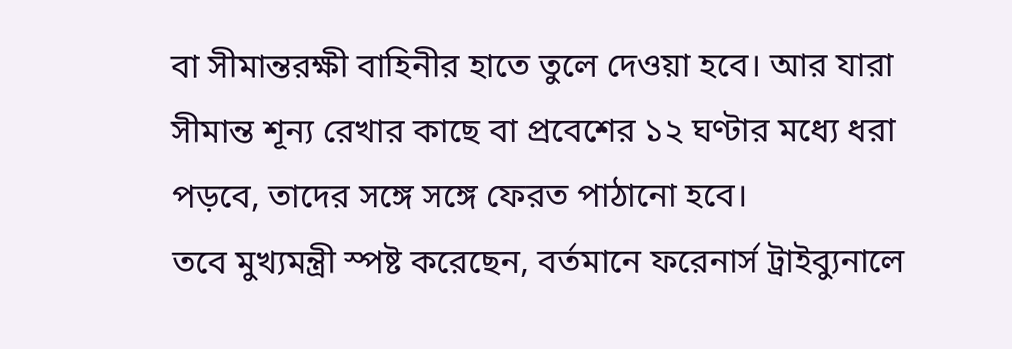বা সীমান্তরক্ষী বাহিনীর হাতে তুলে দেওয়া হবে। আর যারা সীমান্ত শূন্য রেখার কাছে বা প্রবেশের ১২ ঘণ্টার মধ্যে ধরা পড়বে, তাদের সঙ্গে সঙ্গে ফেরত পাঠানো হবে।
তবে মুখ্যমন্ত্রী স্পষ্ট করেছেন, বর্তমানে ফরেনার্স ট্রাইব্যুনালে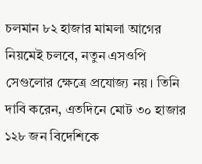চলমান ৮২ হাজার মামলা আগের নিয়মেই চলবে, নতুন এসওপি সেগুলোর ক্ষেত্রে প্রযোজ্য নয়। তিনি দাবি করেন, এতদিনে মোট ৩০ হাজার ১২৮ জন বিদেশিকে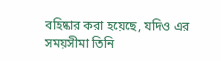বহিষ্কার করা হয়েছে, যদিও এর সময়সীমা তিনি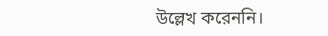উল্লেখ করেননি।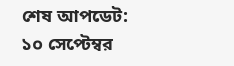শেষ আপডেট:
১০ সেপ্টেম্বর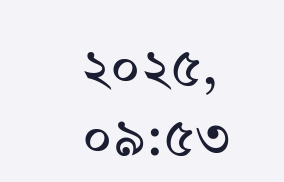২০২৫, ০৯:৫৩